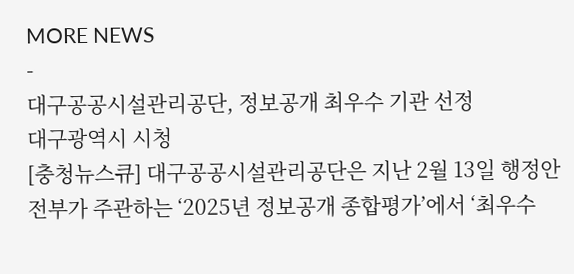MORE NEWS
-
대구공공시설관리공단, 정보공개 최우수 기관 선정
대구광역시 시청
[충청뉴스큐] 대구공공시설관리공단은 지난 2월 13일 행정안전부가 주관하는 ‘2025년 정보공개 종합평가’에서 ‘최우수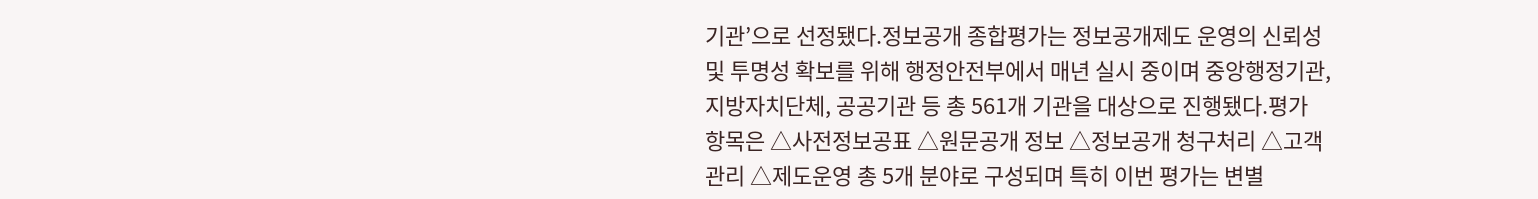기관’으로 선정됐다.정보공개 종합평가는 정보공개제도 운영의 신뢰성 및 투명성 확보를 위해 행정안전부에서 매년 실시 중이며 중앙행정기관, 지방자치단체, 공공기관 등 총 561개 기관을 대상으로 진행됐다.평가 항목은 △사전정보공표 △원문공개 정보 △정보공개 청구처리 △고객관리 △제도운영 총 5개 분야로 구성되며 특히 이번 평가는 변별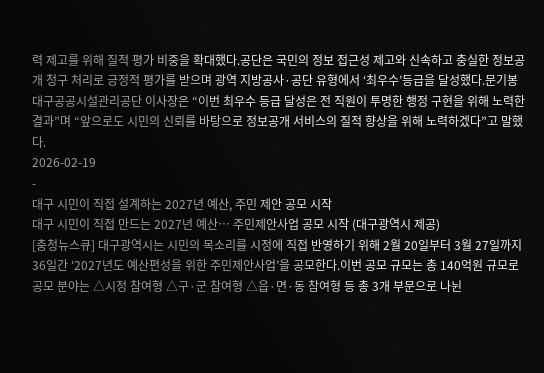력 제고를 위해 질적 평가 비중을 확대했다.공단은 국민의 정보 접근성 제고와 신속하고 충실한 정보공개 청구 처리로 긍정적 평가를 받으며 광역 지방공사·공단 유형에서 ‘최우수’등급을 달성했다.문기봉 대구공공시설관리공단 이사장은 “이번 최우수 등급 달성은 전 직원이 투명한 행정 구현을 위해 노력한 결과”며 “앞으로도 시민의 신뢰를 바탕으로 정보공개 서비스의 질적 향상을 위해 노력하겠다”고 말했다.
2026-02-19
-
대구 시민이 직접 설계하는 2027년 예산, 주민 제안 공모 시작
대구 시민이 직접 만드는 2027년 예산… 주민제안사업 공모 시작 (대구광역시 제공)
[충청뉴스큐] 대구광역시는 시민의 목소리를 시정에 직접 반영하기 위해 2월 20일부터 3월 27일까지 36일간 ‘2027년도 예산편성을 위한 주민제안사업’을 공모한다.이번 공모 규모는 총 140억원 규모로 공모 분야는 △시정 참여형 △구·군 참여형 △읍·면·동 참여형 등 총 3개 부문으로 나뉜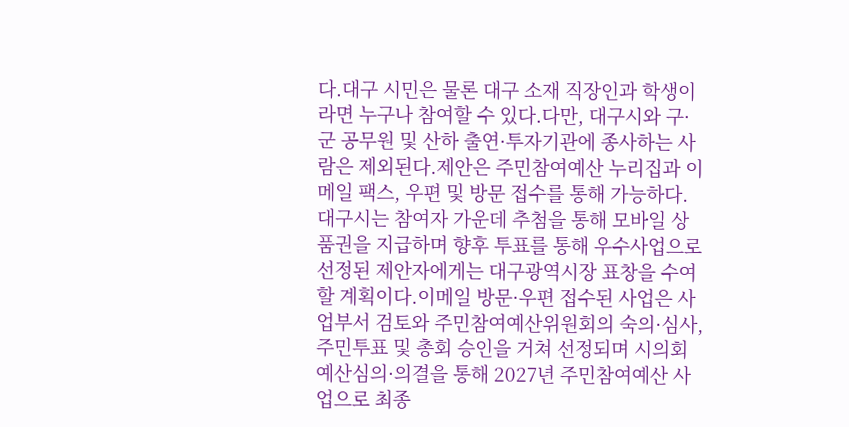다.대구 시민은 물론 대구 소재 직장인과 학생이라면 누구나 참여할 수 있다.다만, 대구시와 구·군 공무원 및 산하 출연·투자기관에 종사하는 사람은 제외된다.제안은 주민참여예산 누리집과 이메일 팩스, 우편 및 방문 접수를 통해 가능하다.대구시는 참여자 가운데 추첨을 통해 모바일 상품권을 지급하며 향후 투표를 통해 우수사업으로 선정된 제안자에게는 대구광역시장 표창을 수여할 계획이다.이메일 방문·우편 접수된 사업은 사업부서 검토와 주민참여예산위원회의 숙의·심사, 주민투표 및 총회 승인을 거쳐 선정되며 시의회 예산심의·의결을 통해 2027년 주민참여예산 사업으로 최종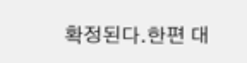확정된다.한편 대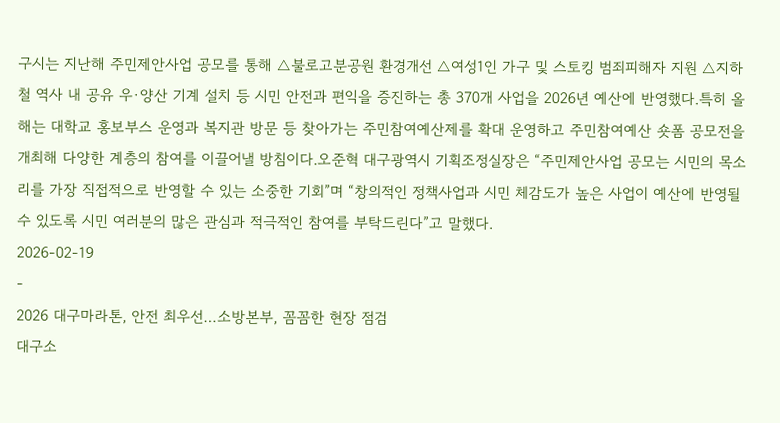구시는 지난해 주민제안사업 공모를 통해 △불로고분공원 환경개선 △여성1인 가구 및 스토킹 범죄피해자 지원 △지하철 역사 내 공유 우·양산 기계 설치 등 시민 안전과 편익을 증진하는 총 370개 사업을 2026년 예산에 반영했다.특히 올해는 대학교 홍보부스 운영과 복지관 방문 등 찾아가는 주민참여예산제를 확대 운영하고 주민참여예산 숏폼 공모전을 개최해 다양한 계층의 참여를 이끌어낼 방침이다.오준혁 대구광역시 기획조정실장은 “주민제안사업 공모는 시민의 목소리를 가장 직접적으로 반영할 수 있는 소중한 기회”며 “창의적인 정책사업과 시민 체감도가 높은 사업이 예산에 반영될 수 있도록 시민 여러분의 많은 관심과 적극적인 참여를 부탁드린다”고 말했다.
2026-02-19
-
2026 대구마라톤, 안전 최우선…소방본부, 꼼꼼한 현장 점검
대구소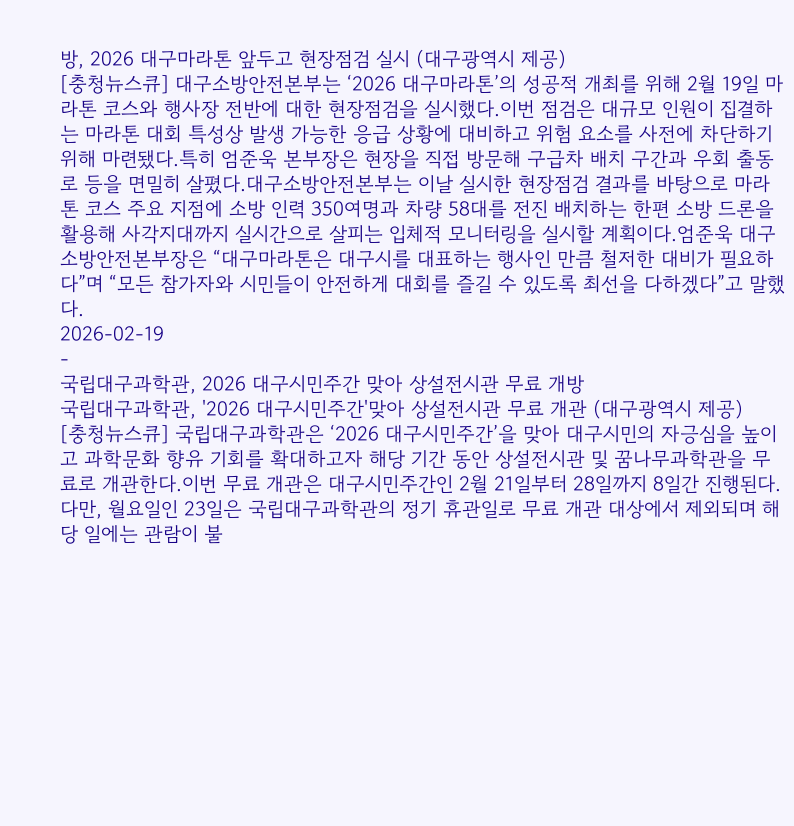방, 2026 대구마라톤 앞두고 현장점검 실시 (대구광역시 제공)
[충청뉴스큐] 대구소방안전본부는 ‘2026 대구마라톤’의 성공적 개최를 위해 2월 19일 마라톤 코스와 행사장 전반에 대한 현장점검을 실시했다.이번 점검은 대규모 인원이 집결하는 마라톤 대회 특성상 발생 가능한 응급 상황에 대비하고 위험 요소를 사전에 차단하기 위해 마련됐다.특히 엄준욱 본부장은 현장을 직접 방문해 구급차 배치 구간과 우회 출동로 등을 면밀히 살폈다.대구소방안전본부는 이날 실시한 현장점검 결과를 바탕으로 마라톤 코스 주요 지점에 소방 인력 350여명과 차량 58대를 전진 배치하는 한편 소방 드론을 활용해 사각지대까지 실시간으로 살피는 입체적 모니터링을 실시할 계획이다.엄준욱 대구소방안전본부장은 “대구마라톤은 대구시를 대표하는 행사인 만큼 철저한 대비가 필요하다”며 “모든 참가자와 시민들이 안전하게 대회를 즐길 수 있도록 최선을 다하겠다”고 말했다.
2026-02-19
-
국립대구과학관, 2026 대구시민주간 맞아 상설전시관 무료 개방
국립대구과학관, '2026 대구시민주간'맞아 상설전시관 무료 개관 (대구광역시 제공)
[충청뉴스큐] 국립대구과학관은 ‘2026 대구시민주간’을 맞아 대구시민의 자긍심을 높이고 과학문화 향유 기회를 확대하고자 해당 기간 동안 상설전시관 및 꿈나무과학관을 무료로 개관한다.이번 무료 개관은 대구시민주간인 2월 21일부터 28일까지 8일간 진행된다.다만, 월요일인 23일은 국립대구과학관의 정기 휴관일로 무료 개관 대상에서 제외되며 해당 일에는 관람이 불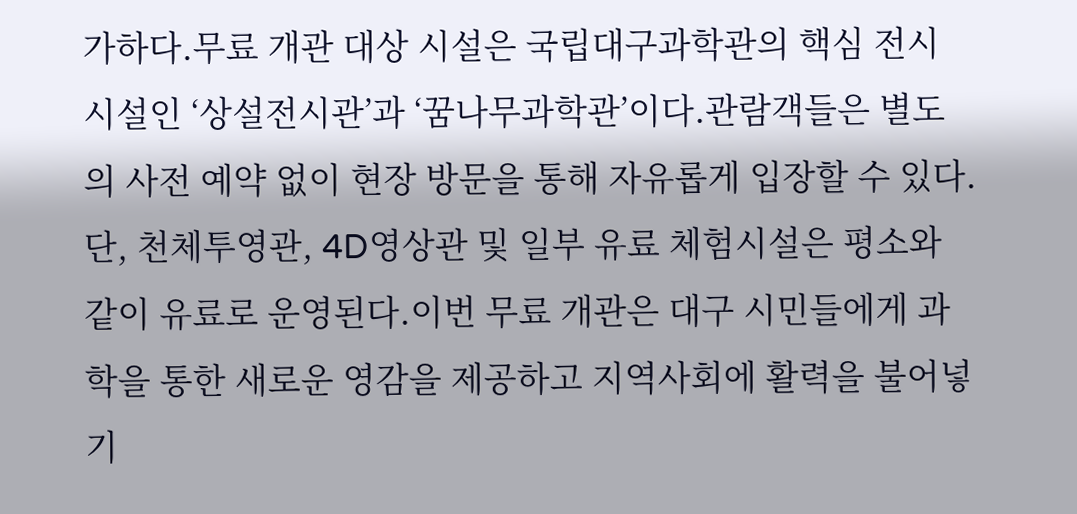가하다.무료 개관 대상 시설은 국립대구과학관의 핵심 전시 시설인 ‘상설전시관’과 ‘꿈나무과학관’이다.관람객들은 별도의 사전 예약 없이 현장 방문을 통해 자유롭게 입장할 수 있다.단, 천체투영관, 4D영상관 및 일부 유료 체험시설은 평소와 같이 유료로 운영된다.이번 무료 개관은 대구 시민들에게 과학을 통한 새로운 영감을 제공하고 지역사회에 활력을 불어넣기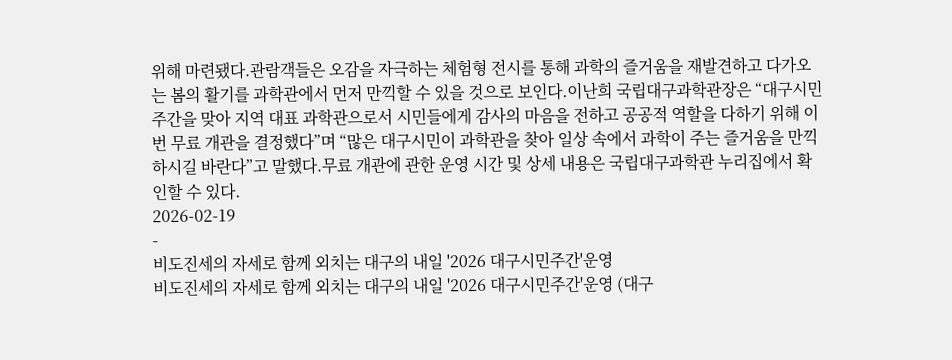위해 마련됐다.관람객들은 오감을 자극하는 체험형 전시를 통해 과학의 즐거움을 재발견하고 다가오는 봄의 활기를 과학관에서 먼저 만끽할 수 있을 것으로 보인다.이난희 국립대구과학관장은 “대구시민주간을 맞아 지역 대표 과학관으로서 시민들에게 감사의 마음을 전하고 공공적 역할을 다하기 위해 이번 무료 개관을 결정했다”며 “많은 대구시민이 과학관을 찾아 일상 속에서 과학이 주는 즐거움을 만끽하시길 바란다”고 말했다.무료 개관에 관한 운영 시간 및 상세 내용은 국립대구과학관 누리집에서 확인할 수 있다.
2026-02-19
-
비도진세의 자세로 함께 외치는 대구의 내일 '2026 대구시민주간'운영
비도진세의 자세로 함께 외치는 대구의 내일 '2026 대구시민주간'운영 (대구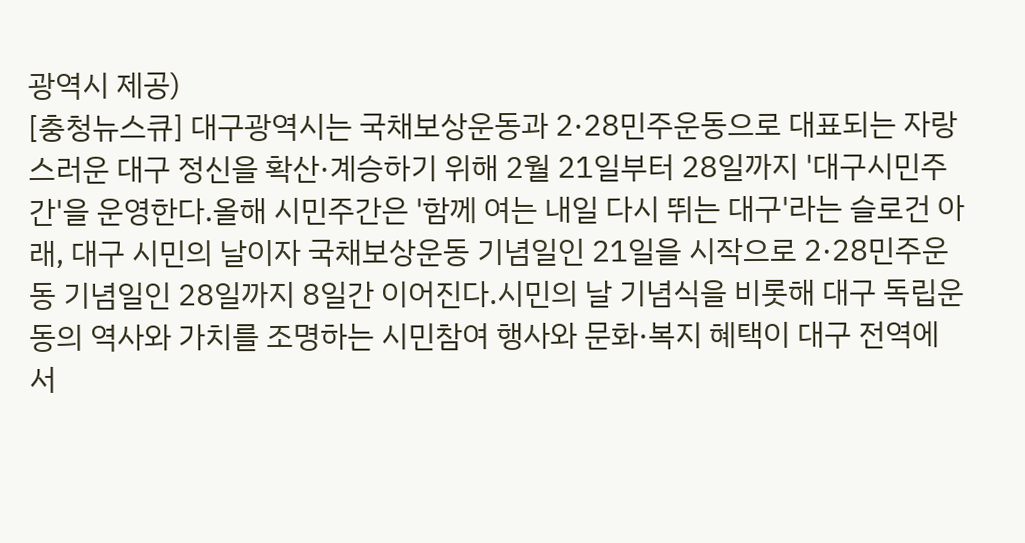광역시 제공)
[충청뉴스큐] 대구광역시는 국채보상운동과 2·28민주운동으로 대표되는 자랑스러운 대구 정신을 확산·계승하기 위해 2월 21일부터 28일까지 '대구시민주간'을 운영한다.올해 시민주간은 '함께 여는 내일 다시 뛰는 대구'라는 슬로건 아래, 대구 시민의 날이자 국채보상운동 기념일인 21일을 시작으로 2·28민주운동 기념일인 28일까지 8일간 이어진다.시민의 날 기념식을 비롯해 대구 독립운동의 역사와 가치를 조명하는 시민참여 행사와 문화·복지 혜택이 대구 전역에서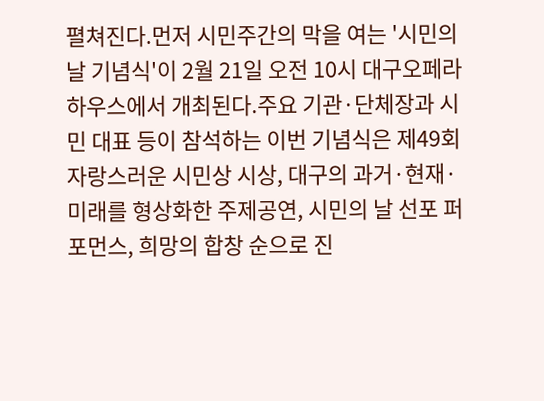펼쳐진다.먼저 시민주간의 막을 여는 '시민의 날 기념식'이 2월 21일 오전 10시 대구오페라하우스에서 개최된다.주요 기관·단체장과 시민 대표 등이 참석하는 이번 기념식은 제49회 자랑스러운 시민상 시상, 대구의 과거·현재·미래를 형상화한 주제공연, 시민의 날 선포 퍼포먼스, 희망의 합창 순으로 진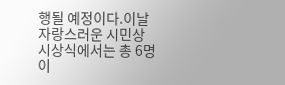행될 예정이다.이날 자랑스러운 시민상 시상식에서는 총 6명이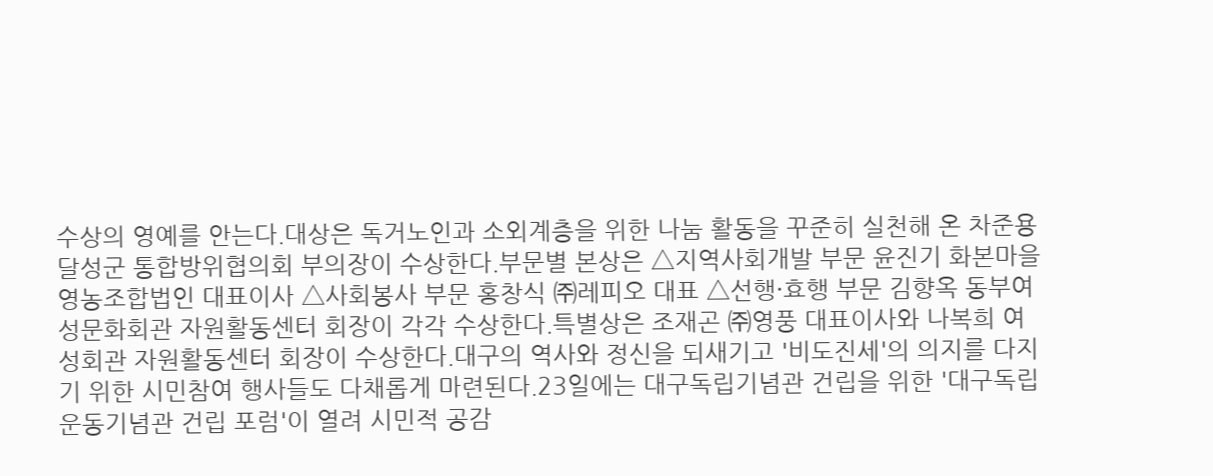수상의 영예를 안는다.대상은 독거노인과 소외계층을 위한 나눔 활동을 꾸준히 실천해 온 차준용 달성군 통합방위협의회 부의장이 수상한다.부문별 본상은 △지역사회개발 부문 윤진기 화본마을 영농조합법인 대표이사 △사회봉사 부문 홍창식 ㈜레피오 대표 △선행·효행 부문 김향옥 동부여성문화회관 자원활동센터 회장이 각각 수상한다.특별상은 조재곤 ㈜영풍 대표이사와 나복희 여성회관 자원활동센터 회장이 수상한다.대구의 역사와 정신을 되새기고 '비도진세'의 의지를 다지기 위한 시민참여 행사들도 다채롭게 마련된다.23일에는 대구독립기념관 건립을 위한 '대구독립운동기념관 건립 포럼'이 열려 시민적 공감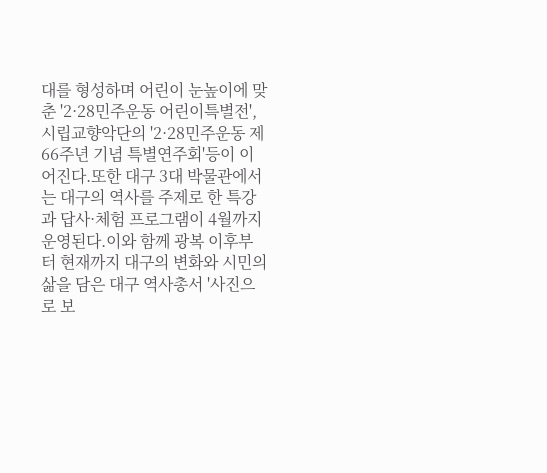대를 형성하며 어린이 눈높이에 맞춘 '2·28민주운동 어린이특별전', 시립교향악단의 '2·28민주운동 제66주년 기념 특별연주회'등이 이어진다.또한 대구 3대 박물관에서는 대구의 역사를 주제로 한 특강과 답사·체험 프로그램이 4월까지 운영된다.이와 함께 광복 이후부터 현재까지 대구의 변화와 시민의 삶을 담은 대구 역사총서 '사진으로 보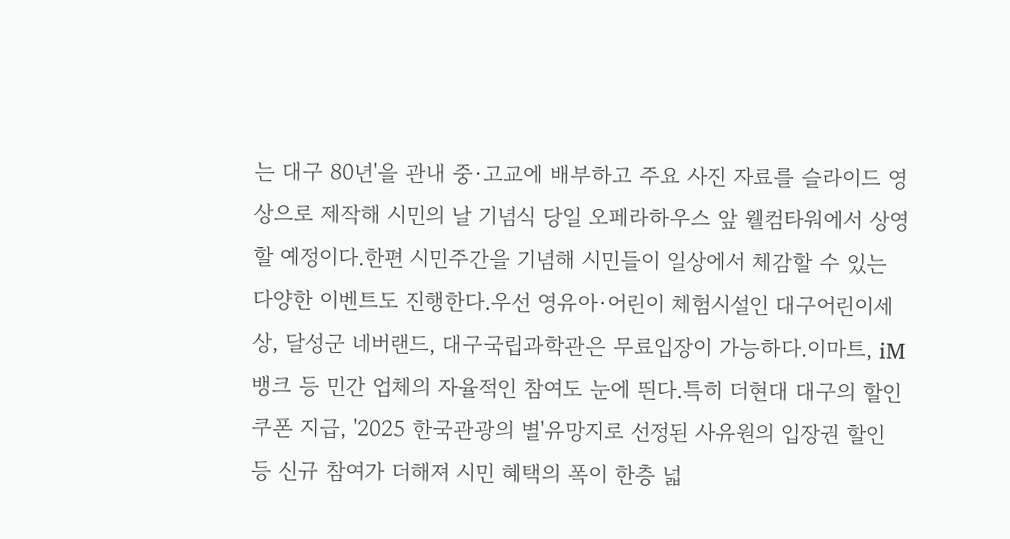는 대구 80년'을 관내 중·고교에 배부하고 주요 사진 자료를 슬라이드 영상으로 제작해 시민의 날 기념식 당일 오페라하우스 앞 웰컴타워에서 상영할 예정이다.한편 시민주간을 기념해 시민들이 일상에서 체감할 수 있는 다양한 이벤트도 진행한다.우선 영유아·어린이 체험시설인 대구어린이세상, 달성군 네버랜드, 대구국립과학관은 무료입장이 가능하다.이마트, iM뱅크 등 민간 업체의 자율적인 참여도 눈에 띈다.특히 더현대 대구의 할인쿠폰 지급, '2025 한국관광의 별'유망지로 선정된 사유원의 입장권 할인 등 신규 참여가 더해져 시민 혜택의 폭이 한층 넓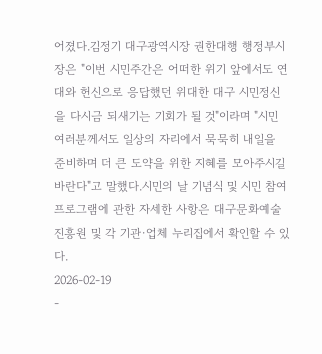어졌다.김정기 대구광역시장 권한대행 행정부시장은 "이번 시민주간은 어떠한 위기 앞에서도 연대와 헌신으로 응답했던 위대한 대구 시민정신을 다시금 되새기는 기회가 될 것"이라며 "시민 여러분께서도 일상의 자리에서 묵묵히 내일을 준비하며 더 큰 도약을 위한 지혜를 모아주시길 바란다"고 말했다.시민의 날 기념식 및 시민 참여 프로그램에 관한 자세한 사항은 대구문화예술진흥원 및 각 기관·업체 누리집에서 확인할 수 있다.
2026-02-19
-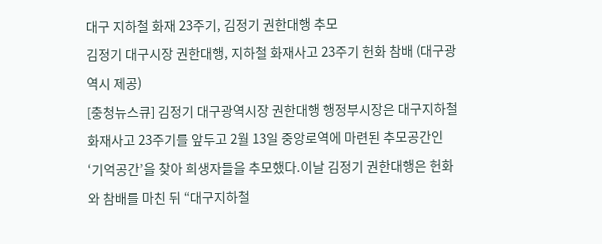대구 지하철 화재 23주기, 김정기 권한대행 추모
김정기 대구시장 권한대행, 지하철 화재사고 23주기 헌화 참배 (대구광역시 제공)
[충청뉴스큐] 김정기 대구광역시장 권한대행 행정부시장은 대구지하철화재사고 23주기를 앞두고 2월 13일 중앙로역에 마련된 추모공간인 ‘기억공간’을 찾아 희생자들을 추모했다.이날 김정기 권한대행은 헌화와 참배를 마친 뒤 “대구지하철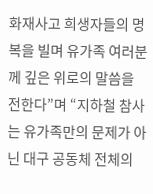화재사고 희생자들의 명복을 빌며 유가족 여러분께 깊은 위로의 말씀을 전한다”며 “지하철 참사는 유가족만의 문제가 아닌 대구 공동체 전체의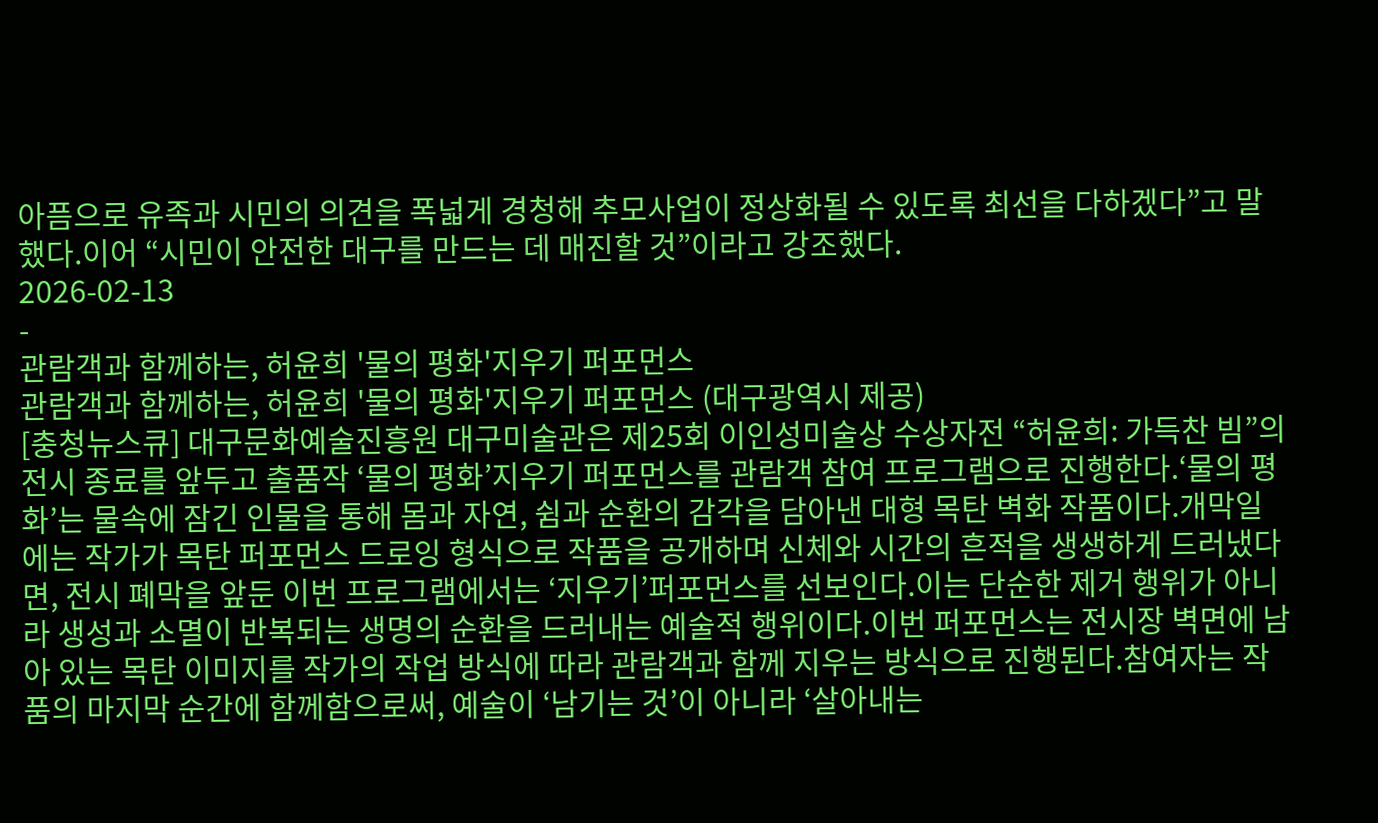아픔으로 유족과 시민의 의견을 폭넓게 경청해 추모사업이 정상화될 수 있도록 최선을 다하겠다”고 말했다.이어 “시민이 안전한 대구를 만드는 데 매진할 것”이라고 강조했다.
2026-02-13
-
관람객과 함께하는, 허윤희 '물의 평화'지우기 퍼포먼스
관람객과 함께하는, 허윤희 '물의 평화'지우기 퍼포먼스 (대구광역시 제공)
[충청뉴스큐] 대구문화예술진흥원 대구미술관은 제25회 이인성미술상 수상자전 “허윤희: 가득찬 빔”의 전시 종료를 앞두고 출품작 ‘물의 평화’지우기 퍼포먼스를 관람객 참여 프로그램으로 진행한다.‘물의 평화’는 물속에 잠긴 인물을 통해 몸과 자연, 쉼과 순환의 감각을 담아낸 대형 목탄 벽화 작품이다.개막일에는 작가가 목탄 퍼포먼스 드로잉 형식으로 작품을 공개하며 신체와 시간의 흔적을 생생하게 드러냈다면, 전시 폐막을 앞둔 이번 프로그램에서는 ‘지우기’퍼포먼스를 선보인다.이는 단순한 제거 행위가 아니라 생성과 소멸이 반복되는 생명의 순환을 드러내는 예술적 행위이다.이번 퍼포먼스는 전시장 벽면에 남아 있는 목탄 이미지를 작가의 작업 방식에 따라 관람객과 함께 지우는 방식으로 진행된다.참여자는 작품의 마지막 순간에 함께함으로써, 예술이 ‘남기는 것’이 아니라 ‘살아내는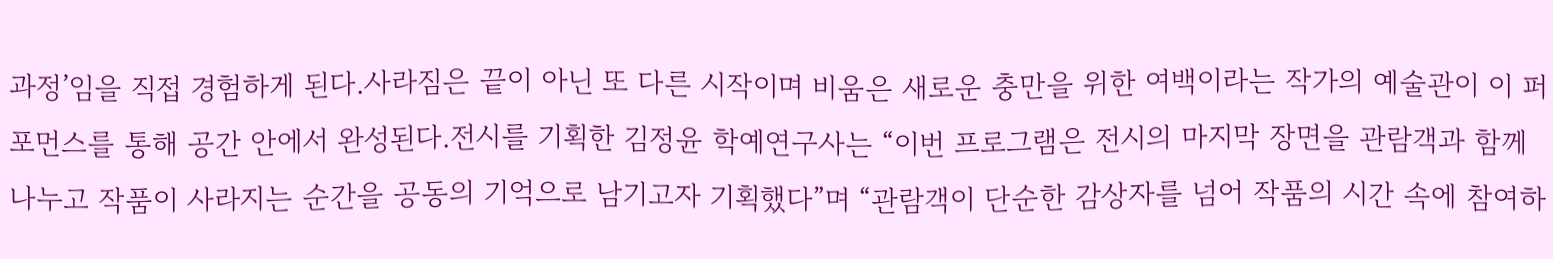과정’임을 직접 경험하게 된다.사라짐은 끝이 아닌 또 다른 시작이며 비움은 새로운 충만을 위한 여백이라는 작가의 예술관이 이 퍼포먼스를 통해 공간 안에서 완성된다.전시를 기획한 김정윤 학예연구사는 “이번 프로그램은 전시의 마지막 장면을 관람객과 함께 나누고 작품이 사라지는 순간을 공동의 기억으로 남기고자 기획했다”며 “관람객이 단순한 감상자를 넘어 작품의 시간 속에 참여하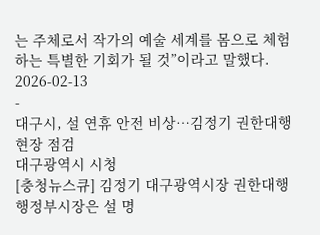는 주체로서 작가의 예술 세계를 몸으로 체험하는 특별한 기회가 될 것”이라고 말했다.
2026-02-13
-
대구시, 설 연휴 안전 비상…김정기 권한대행 현장 점검
대구광역시 시청
[충청뉴스큐] 김정기 대구광역시장 권한대행 행정부시장은 설 명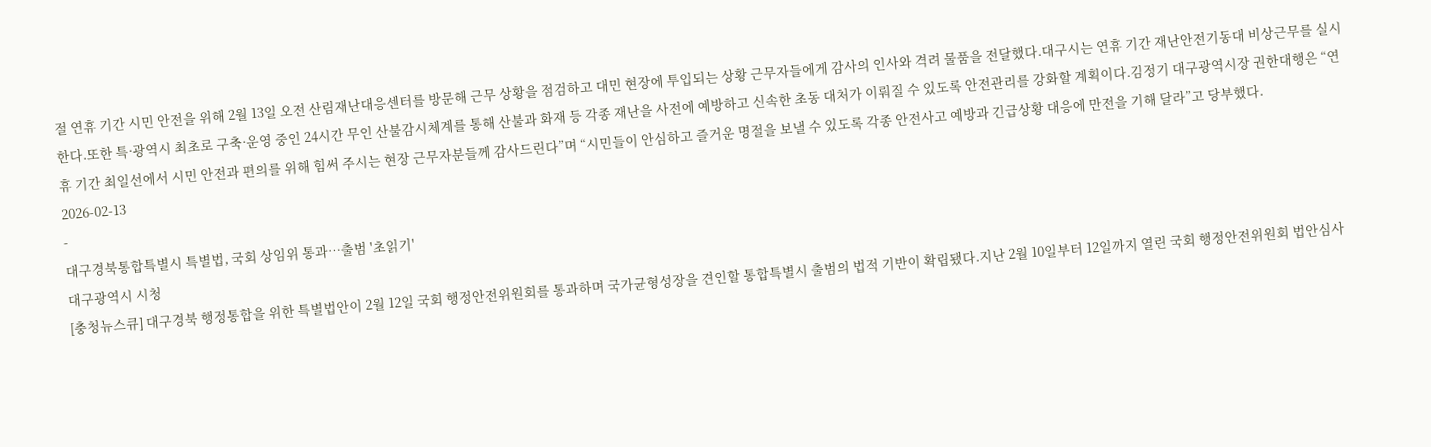절 연휴 기간 시민 안전을 위해 2월 13일 오전 산림재난대응센터를 방문해 근무 상황을 점검하고 대민 현장에 투입되는 상황 근무자들에게 감사의 인사와 격려 물품을 전달했다.대구시는 연휴 기간 재난안전기동대 비상근무를 실시한다.또한 특·광역시 최초로 구축·운영 중인 24시간 무인 산불감시체계를 통해 산불과 화재 등 각종 재난을 사전에 예방하고 신속한 초동 대처가 이뤄질 수 있도록 안전관리를 강화할 계획이다.김정기 대구광역시장 권한대행은 “연휴 기간 최일선에서 시민 안전과 편의를 위해 힘써 주시는 현장 근무자분들께 감사드린다”며 “시민들이 안심하고 즐거운 명절을 보낼 수 있도록 각종 안전사고 예방과 긴급상황 대응에 만전을 기해 달라”고 당부했다.
2026-02-13
-
대구경북통합특별시 특별법, 국회 상임위 통과…출범 '초읽기'
대구광역시 시청
[충청뉴스큐] 대구경북 행정통합을 위한 특별법안이 2월 12일 국회 행정안전위원회를 통과하며 국가균형성장을 견인할 통합특별시 출범의 법적 기반이 확립됐다.지난 2월 10일부터 12일까지 열린 국회 행정안전위원회 법안심사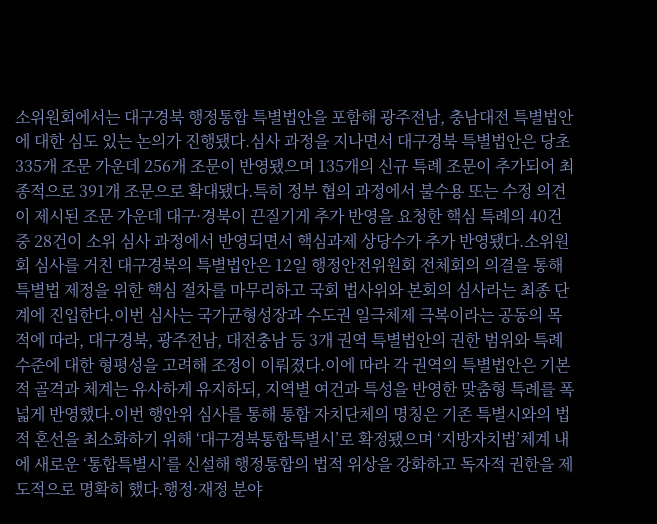소위원회에서는 대구경북 행정통합 특별법안을 포함해 광주전남, 충남대전 특별법안에 대한 심도 있는 논의가 진행됐다.심사 과정을 지나면서 대구경북 특별법안은 당초 335개 조문 가운데 256개 조문이 반영됐으며 135개의 신규 특례 조문이 추가되어 최종적으로 391개 조문으로 확대됐다.특히 정부 협의 과정에서 불수용 또는 수정 의견이 제시된 조문 가운데 대구·경북이 끈질기게 추가 반영을 요청한 핵심 특례의 40건 중 28건이 소위 심사 과정에서 반영되면서 핵심과제 상당수가 추가 반영됐다.소위원회 심사를 거친 대구경북의 특별법안은 12일 행정안전위원회 전체회의 의결을 통해 특별법 제정을 위한 핵심 절차를 마무리하고 국회 법사위와 본회의 심사라는 최종 단계에 진입한다.이번 심사는 국가균형성장과 수도권 일극체제 극복이라는 공동의 목적에 따라, 대구경북, 광주전남, 대전충남 등 3개 권역 특별법안의 권한 범위와 특례 수준에 대한 형평성을 고려해 조정이 이뤄졌다.이에 따라 각 권역의 특별법안은 기본적 골격과 체계는 유사하게 유지하되, 지역별 여건과 특성을 반영한 맞춤형 특례를 폭넓게 반영했다.이번 행안위 심사를 통해 통합 자치단체의 명칭은 기존 특별시와의 법적 혼선을 최소화하기 위해 ‘대구경북통합특별시’로 확정됐으며 ‘지방자치법’체계 내에 새로운 ‘통합특별시’를 신설해 행정통합의 법적 위상을 강화하고 독자적 권한을 제도적으로 명확히 했다.행정·재정 분야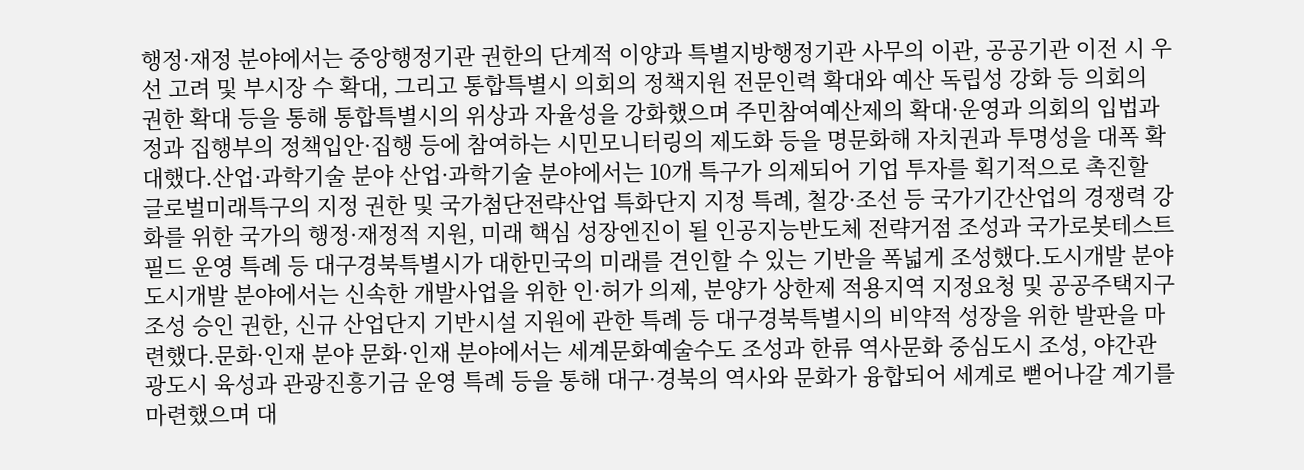행정·재정 분야에서는 중앙행정기관 권한의 단계적 이양과 특별지방행정기관 사무의 이관, 공공기관 이전 시 우선 고려 및 부시장 수 확대, 그리고 통합특별시 의회의 정책지원 전문인력 확대와 예산 독립성 강화 등 의회의 권한 확대 등을 통해 통합특별시의 위상과 자율성을 강화했으며 주민참여예산제의 확대·운영과 의회의 입법과정과 집행부의 정책입안·집행 등에 참여하는 시민모니터링의 제도화 등을 명문화해 자치권과 투명성을 대폭 확대했다.산업·과학기술 분야 산업·과학기술 분야에서는 10개 특구가 의제되어 기업 투자를 획기적으로 촉진할 글로벌미래특구의 지정 권한 및 국가첨단전략산업 특화단지 지정 특례, 철강·조선 등 국가기간산업의 경쟁력 강화를 위한 국가의 행정·재정적 지원, 미래 핵심 성장엔진이 될 인공지능반도체 전략거점 조성과 국가로봇테스트 필드 운영 특례 등 대구경북특별시가 대한민국의 미래를 견인할 수 있는 기반을 폭넓게 조성했다.도시개발 분야 도시개발 분야에서는 신속한 개발사업을 위한 인·허가 의제, 분양가 상한제 적용지역 지정요청 및 공공주택지구 조성 승인 권한, 신규 산업단지 기반시설 지원에 관한 특례 등 대구경북특별시의 비약적 성장을 위한 발판을 마련했다.문화·인재 분야 문화·인재 분야에서는 세계문화예술수도 조성과 한류 역사문화 중심도시 조성, 야간관광도시 육성과 관광진흥기금 운영 특례 등을 통해 대구·경북의 역사와 문화가 융합되어 세계로 뻗어나갈 계기를 마련했으며 대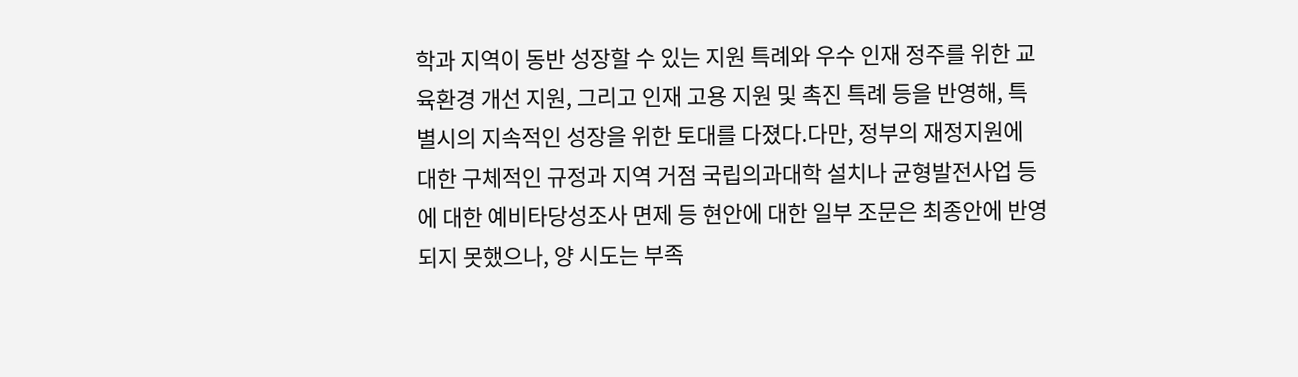학과 지역이 동반 성장할 수 있는 지원 특례와 우수 인재 정주를 위한 교육환경 개선 지원, 그리고 인재 고용 지원 및 촉진 특례 등을 반영해, 특별시의 지속적인 성장을 위한 토대를 다졌다.다만, 정부의 재정지원에 대한 구체적인 규정과 지역 거점 국립의과대학 설치나 균형발전사업 등에 대한 예비타당성조사 면제 등 현안에 대한 일부 조문은 최종안에 반영되지 못했으나, 양 시도는 부족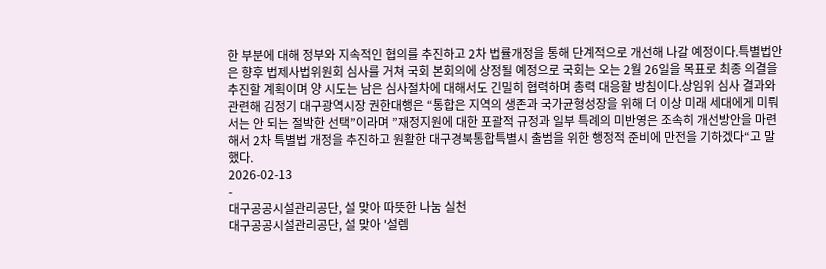한 부분에 대해 정부와 지속적인 협의를 추진하고 2차 법률개정을 통해 단계적으로 개선해 나갈 예정이다.특별법안은 향후 법제사법위원회 심사를 거쳐 국회 본회의에 상정될 예정으로 국회는 오는 2월 26일을 목표로 최종 의결을 추진할 계획이며 양 시도는 남은 심사절차에 대해서도 긴밀히 협력하며 총력 대응할 방침이다.상임위 심사 결과와 관련해 김정기 대구광역시장 권한대행은 “통합은 지역의 생존과 국가균형성장을 위해 더 이상 미래 세대에게 미뤄서는 안 되는 절박한 선택”이라며 ”재정지원에 대한 포괄적 규정과 일부 특례의 미반영은 조속히 개선방안을 마련해서 2차 특별법 개정을 추진하고 원활한 대구경북통합특별시 출범을 위한 행정적 준비에 만전을 기하겠다“고 말했다.
2026-02-13
-
대구공공시설관리공단, 설 맞아 따뜻한 나눔 실천
대구공공시설관리공단, 설 맞아 '설렘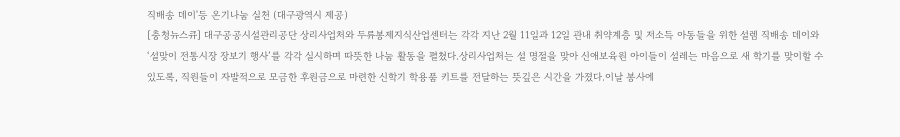직배송 데이'등 온기나눔 실천 (대구광역시 제공)
[충청뉴스큐] 대구공공시설관리공단 상리사업처와 두류봉제지식산업센터는 각각 지난 2월 11일과 12일 관내 취약계층 및 저소득 아동들을 위한 설렘 직배송 데이와 ‘설맞이 전통시장 장보기 행사’를 각각 실시하며 따뜻한 나눔 활동을 펼쳤다.상리사업처는 설 명절을 맞아 신애보육원 아이들이 설레는 마음으로 새 학기를 맞이할 수 있도록, 직원들이 자발적으로 모금한 후원금으로 마련한 신학기 학용품 키트를 전달하는 뜻깊은 시간을 가졌다.이날 봉사에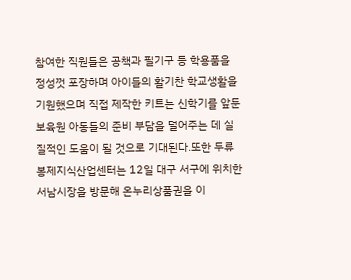참여한 직원들은 공책과 필기구 등 학용품을 정성껏 포장하며 아이들의 활기찬 학교생활을 기원했으며 직접 제작한 키트는 신학기를 앞둔 보육원 아동들의 준비 부담을 덜어주는 데 실질적인 도움이 될 것으로 기대된다.또한 두류봉제지식산업센터는 12일 대구 서구에 위치한 서남시장을 방문해 온누리상품권을 이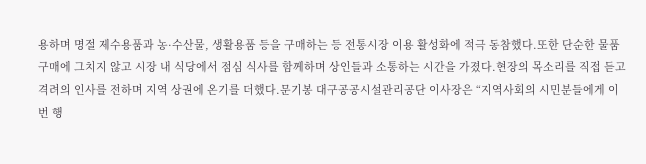용하며 명절 제수용품과 농·수산물, 생활용품 등을 구매하는 등 전통시장 이용 활성화에 적극 동참했다.또한 단순한 물품 구매에 그치지 않고 시장 내 식당에서 점심 식사를 함께하며 상인들과 소통하는 시간을 가졌다.현장의 목소리를 직접 듣고 격려의 인사를 전하며 지역 상권에 온기를 더했다.문기봉 대구공공시설관리공단 이사장은 “지역사회의 시민분들에게 이번 행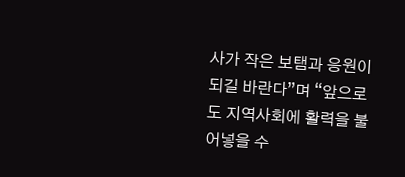사가 작은 보탬과 응원이 되길 바란다”며 “앞으로도 지역사회에 활력을 불어넣을 수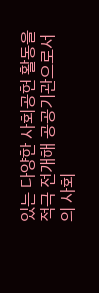있는 다양한 사회공헌 활동을 적극 전개해 공공기관으로서의 사회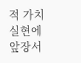적 가치 실현에 앞장서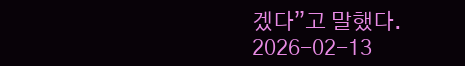겠다”고 말했다.
2026-02-13